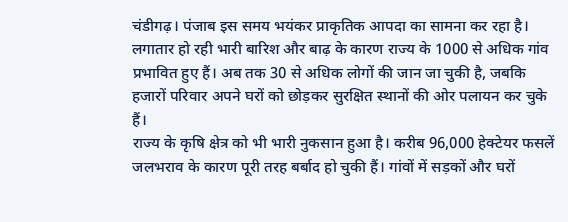चंडीगढ़। पंजाब इस समय भयंकर प्राकृतिक आपदा का सामना कर रहा है। लगातार हो रही भारी बारिश और बाढ़ के कारण राज्य के 1000 से अधिक गांव प्रभावित हुए हैं। अब तक 30 से अधिक लोगों की जान जा चुकी है, जबकि हजारों परिवार अपने घरों को छोड़कर सुरक्षित स्थानों की ओर पलायन कर चुके हैं।
राज्य के कृषि क्षेत्र को भी भारी नुकसान हुआ है। करीब 96,000 हेक्टेयर फसलें जलभराव के कारण पूरी तरह बर्बाद हो चुकी हैं। गांवों में सड़कों और घरों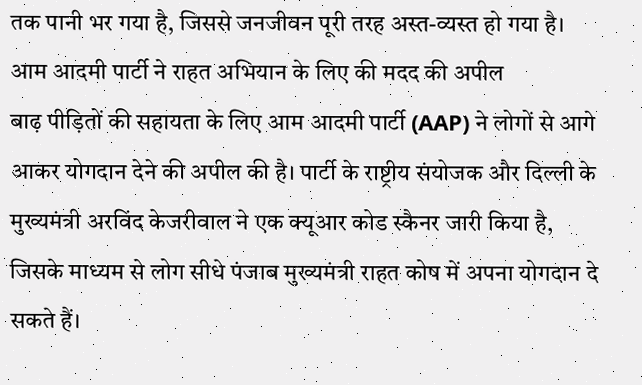तक पानी भर गया है, जिससे जनजीवन पूरी तरह अस्त-व्यस्त हो गया है।
आम आदमी पार्टी ने राहत अभियान के लिए की मदद की अपील
बाढ़ पीड़ितों की सहायता के लिए आम आदमी पार्टी (AAP) ने लोगों से आगे आकर योगदान देने की अपील की है। पार्टी के राष्ट्रीय संयोजक और दिल्ली के मुख्यमंत्री अरविंद केजरीवाल ने एक क्यूआर कोड स्कैनर जारी किया है, जिसके माध्यम से लोग सीधे पंजाब मुख्यमंत्री राहत कोष में अपना योगदान दे सकते हैं।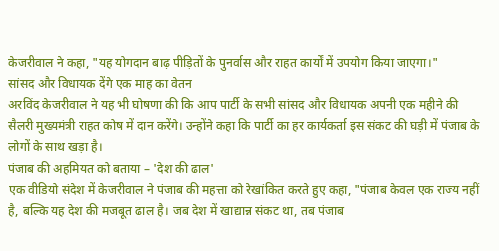केजरीवाल ने कहा, "यह योगदान बाढ़ पीड़ितों के पुनर्वास और राहत कार्यों में उपयोग किया जाएगा।"
सांसद और विधायक देंगे एक माह का वेतन
अरविंद केजरीवाल ने यह भी घोषणा की कि आप पार्टी के सभी सांसद और विधायक अपनी एक महीने की सैलरी मुख्यमंत्री राहत कोष में दान करेंगे। उन्होंने कहा कि पार्टी का हर कार्यकर्ता इस संकट की घड़ी में पंजाब के लोगों के साथ खड़ा है।
पंजाब की अहमियत को बताया – 'देश की ढाल'
एक वीडियो संदेश में केजरीवाल ने पंजाब की महत्ता को रेखांकित करते हुए कहा, "पंजाब केवल एक राज्य नहीं है, बल्कि यह देश की मजबूत ढाल है। जब देश में खाद्यान्न संकट था, तब पंजाब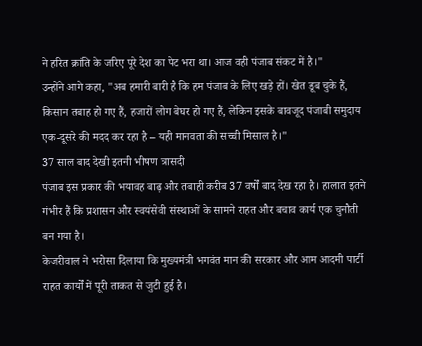ने हरित क्रांति के जरिए पूरे देश का पेट भरा था। आज वही पंजाब संकट में है।"
उन्होंने आगे कहा, "अब हमारी बारी है कि हम पंजाब के लिए खड़े हों। खेत डूब चुके हैं, किसान तबाह हो गए हैं, हजारों लोग बेघर हो गए हैं, लेकिन इसके बावजूद पंजाबी समुदाय एक-दूसरे की मदद कर रहा है – यही मानवता की सच्ची मिसाल है।"
37 साल बाद देखी इतनी भीषण त्रासदी
पंजाब इस प्रकार की भयावह बाढ़ और तबाही करीब 37 वर्षों बाद देख रहा है। हालात इतने गंभीर हैं कि प्रशासन और स्वयंसेवी संस्थाओं के सामने राहत और बचाव कार्य एक चुनौती बन गया है।
केजरीवाल ने भरोसा दिलाया कि मुख्यमंत्री भगवंत मान की सरकार और आम आदमी पार्टी राहत कार्यों में पूरी ताकत से जुटी हुई है।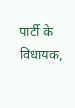पार्टी के विधायक,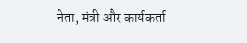नेता, मंत्री और कार्यकर्ता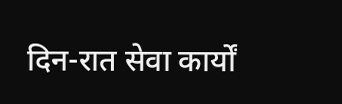दिन-रात सेवा कार्यों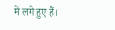में लगे हुए हैं।